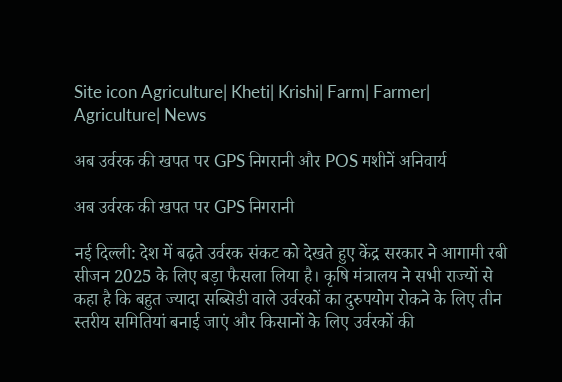Site icon Agriculture| Kheti| Krishi| Farm| Farmer| Agriculture| News

अब उर्वरक की खपत पर GPS निगरानी और POS मशीनें अनिवार्य

अब उर्वरक की खपत पर GPS निगरानी

नई दिल्ली: देश में बढ़ते उर्वरक संकट को देखते हुए केंद्र सरकार ने आगामी रबी सीजन 2025 के लिए बड़ा फैसला लिया है। कृषि मंत्रालय ने सभी राज्यों से कहा है कि बहुत ज्यादा सब्सिडी वाले उर्वरकों का दुरुपयोग रोकने के लिए तीन स्तरीय समितियां बनाई जाएं और किसानों के लिए उर्वरकों की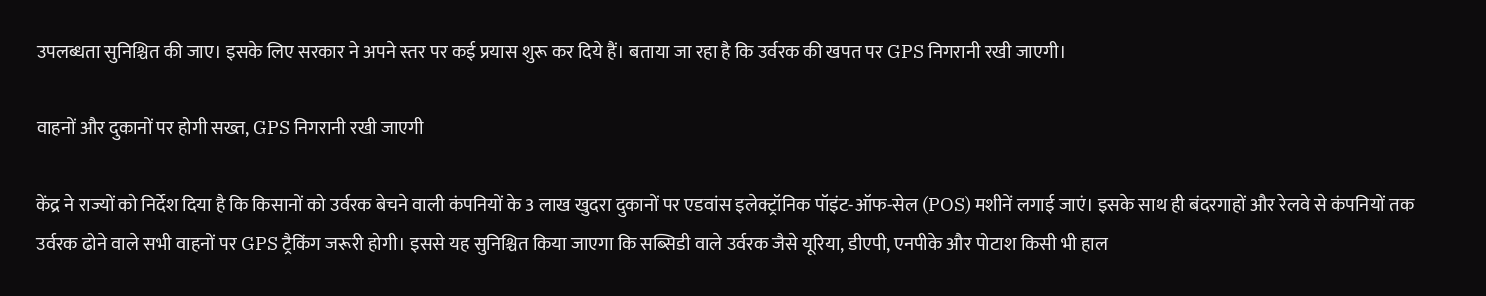उपलब्धता सुनिश्चित की जाए। इसके लिए सरकार ने अपने स्तर पर कई प्रयास शुरू कर दिये हैं। बताया जा रहा है कि उर्वरक की खपत पर GPS निगरानी रखी जाएगी।

वाहनों और दुकानों पर होगी सख्त, GPS निगरानी रखी जाएगी

केंद्र ने राज्यों को निर्देश दिया है कि किसानों को उर्वरक बेचने वाली कंपनियों के 3 लाख खुदरा दुकानों पर एडवांस इलेक्ट्रॉनिक पॉइंट-ऑफ-सेल (POS) मशीनें लगाई जाएं। इसके साथ ही बंदरगाहों और रेलवे से कंपनियों तक उर्वरक ढोने वाले सभी वाहनों पर GPS ट्रैकिंग जरूरी होगी। इससे यह सुनिश्चित किया जाएगा कि सब्सिडी वाले उर्वरक जैसे यूरिया, डीएपी, एनपीके और पोटाश किसी भी हाल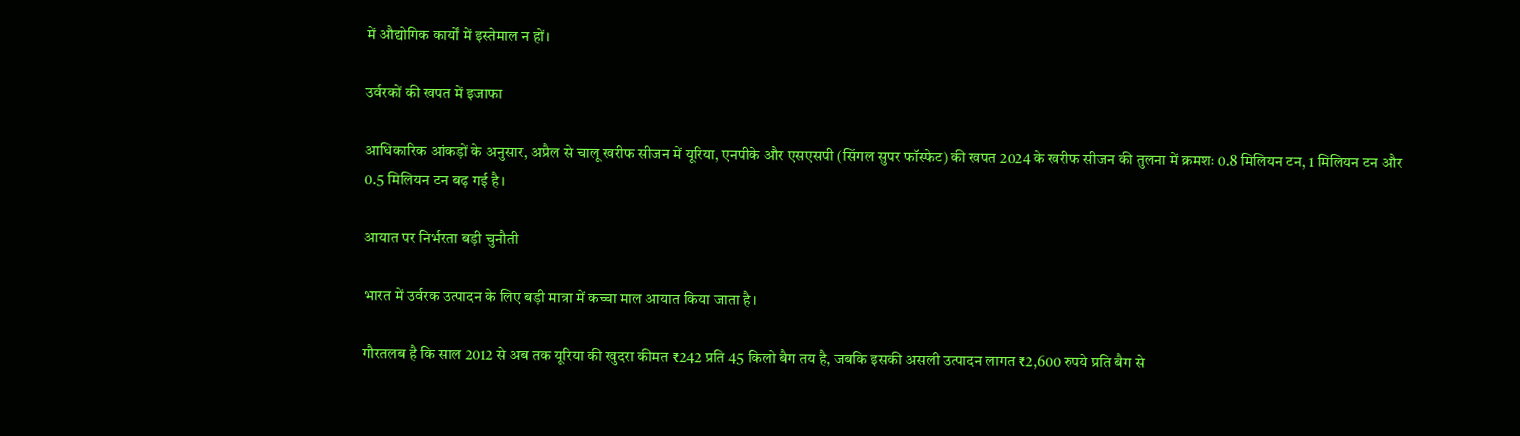में औद्योगिक कार्यों में इस्तेमाल न हों।

उर्वरकों की खपत में इजाफा

आधिकारिक आंकड़ों के अनुसार, अप्रैल से चालू खरीफ सीजन में यूरिया, एनपीके और एसएसपी (सिंगल सुपर फॉस्फेट) की खपत 2024 के खरीफ सीजन की तुलना में क्रमशः 0.8 मिलियन टन, 1 मिलियन टन और 0.5 मिलियन टन बढ़ गई है।

आयात पर निर्भरता बड़ी चुनौती

भारत में उर्वरक उत्पादन के लिए बड़ी मात्रा में कच्चा माल आयात किया जाता है।

गौरतलब है कि साल 2012 से अब तक यूरिया की खुदरा कीमत ₹242 प्रति 45 किलो बैग तय है, जबकि इसकी असली उत्पादन लागत ₹2,600 रुपये प्रति बैग से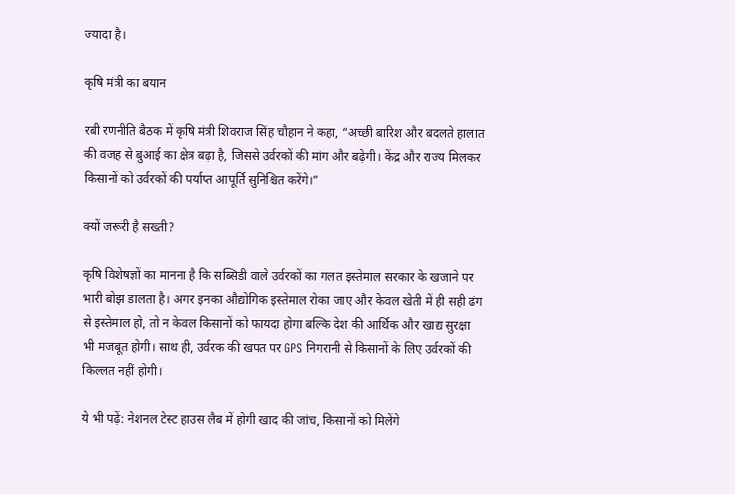ज्यादा है।

कृषि मंत्री का बयान

रबी रणनीति बैठक में कृषि मंत्री शिवराज सिंह चौहान ने कहा, “अच्छी बारिश और बदलते हालात की वजह से बुआई का क्षेत्र बढ़ा है, जिससे उर्वरकों की मांग और बढ़ेगी। केंद्र और राज्य मिलकर किसानों को उर्वरकों की पर्याप्त आपूर्ति सुनिश्चित करेंगे।”

क्यों जरूरी है सख्ती?

कृषि विशेषज्ञों का मानना है कि सब्सिडी वाले उर्वरकों का गलत इस्तेमाल सरकार के खजाने पर भारी बोझ डालता है। अगर इनका औद्योगिक इस्तेमाल रोका जाए और केवल खेती में ही सही ढंग से इस्तेमाल हो, तो न केवल किसानों को फायदा होगा बल्कि देश की आर्थिक और खाद्य सुरक्षा भी मजबूत होगी। साथ ही, उर्वरक की खपत पर GPS निगरानी से किसानों के लिए उर्वरकों की किल्लत नहीं होगी।

ये भी पढ़ें: नेशनल टेस्ट हाउस लैब में होगी खाद की जांच, किसानों को मिलेंगे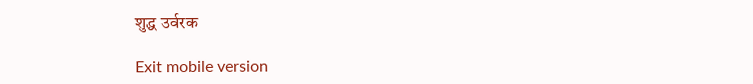शुद्ध उर्वरक

Exit mobile version